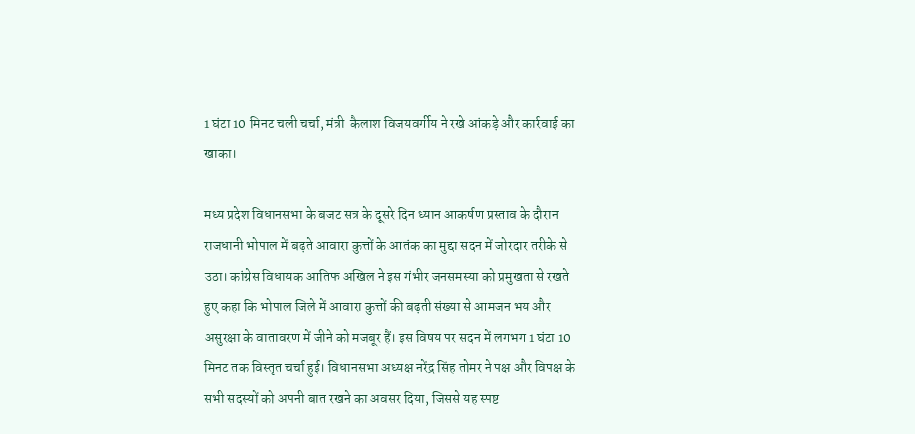1 घंटा 10 मिनट चली चर्चा, मंत्री  कैलाश विजयवर्गीय ने रखे आंकड़े और कार्रवाई का खाका।

मध्य प्रदेश विधानसभा के बजट सत्र के दूसरे दिन ध्यान आकर्षण प्रस्ताव के दौरान राजधानी भोपाल में बढ़ते आवारा कुत्तों के आतंक का मुद्दा सदन में जोरदार तरीके से उठा। कांग्रेस विधायक आतिफ अखिल ने इस गंभीर जनसमस्या को प्रमुखता से रखते हुए कहा कि भोपाल जिले में आवारा कुत्तों की बढ़ती संख्या से आमजन भय और असुरक्षा के वातावरण में जीने को मजबूर हैं। इस विषय पर सदन में लगभग 1 घंटा 10 मिनट तक विस्तृत चर्चा हुई। विधानसभा अध्यक्ष नरेंद्र सिंह तोमर ने पक्ष और विपक्ष के सभी सदस्यों को अपनी बात रखने का अवसर दिया, जिससे यह स्पष्ट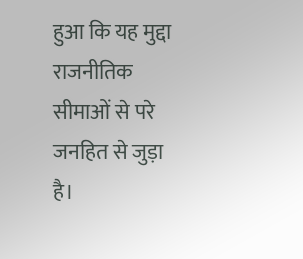हुआ कि यह मुद्दा राजनीतिक सीमाओं से परे जनहित से जुड़ा है।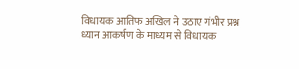विधायक आतिफ अखिल ने उठाए गंभीर प्रश्न ध्यान आकर्षण के माध्यम से विधायक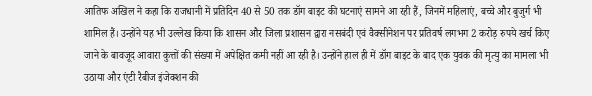आतिफ अखिल ने कहा कि राजधानी में प्रतिदिन 40 से 50 तक डॉग बाइट की घटनाएं सामने आ रही हैं, जिनमें महिलाएं, बच्चे और बुजुर्ग भी शामिल हैं। उन्होंने यह भी उल्लेख किया कि शासन और जिला प्रशासन द्वारा नसबंदी एवं वैक्सीनेशन पर प्रतिवर्ष लगभग 2 करोड़ रुपये खर्च किए जाने के बावजूद आवारा कुत्तों की संख्या में अपेक्षित कमी नहीं आ रही है। उन्होंने हाल ही में डॉग बाइट के बाद एक युवक की मृत्यु का मामला भी उठाया और एंटी रैबीज इंजेक्शन की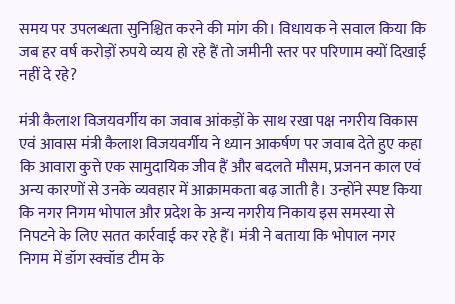समय पर उपलब्धता सुनिश्चित करने की मांग की। विधायक ने सवाल किया कि जब हर वर्ष करोड़ों रुपये व्यय हो रहे हैं तो जमीनी स्तर पर परिणाम क्यों दिखाई नहीं दे रहे?

मंत्री कैलाश विजयवर्गीय का जवाब आंकड़ों के साथ रखा पक्ष नगरीय विकास एवं आवास मंत्री कैलाश विजयवर्गीय ने ध्यान आकर्षण पर जवाब देते हुए कहा कि आवारा कुत्ते एक सामुदायिक जीव हैं और बदलते मौसम, प्रजनन काल एवं अन्य कारणों से उनके व्यवहार में आक्रामकता बढ़ जाती है। उन्होंने स्पष्ट किया कि नगर निगम भोपाल और प्रदेश के अन्य नगरीय निकाय इस समस्या से निपटने के लिए सतत कार्रवाई कर रहे हैं। मंत्री ने बताया कि भोपाल नगर निगम में डॉग स्क्वॉड टीम के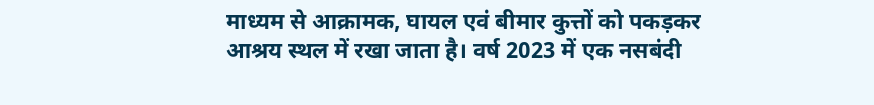माध्यम से आक्रामक, घायल एवं बीमार कुत्तों को पकड़कर आश्रय स्थल में रखा जाता है। वर्ष 2023 में एक नसबंदी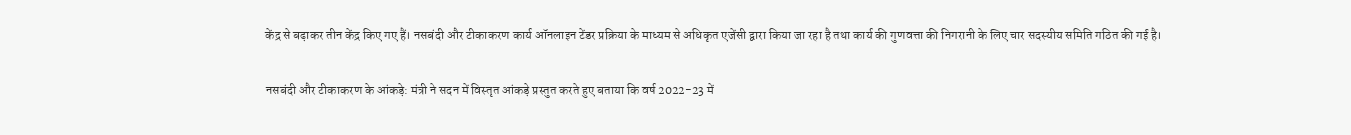केंद्र से बढ़ाकर तीन केंद्र किए गए हैं। नसबंदी और टीकाकरण कार्य ऑनलाइन टेंडर प्रक्रिया के माध्यम से अधिकृत एजेंसी द्वारा किया जा रहा है तथा कार्य की गुणवत्ता की निगरानी के लिए चार सदस्यीय समिति गठित की गई है।

नसबंदी और टीकाकरण के आंकड़े: मंत्री ने सदन में विस्तृत आंकड़े प्रस्तुत करते हुए बताया कि वर्ष 2022-23 में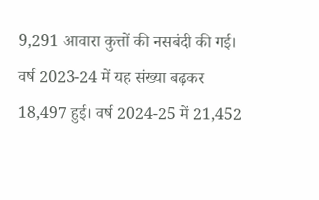9,291 आवारा कुत्तों की नसबंदी की गई। वर्ष 2023-24 में यह संख्या बढ़कर 18,497 हुई। वर्ष 2024-25 में 21,452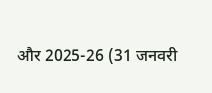और 2025-26 (31 जनवरी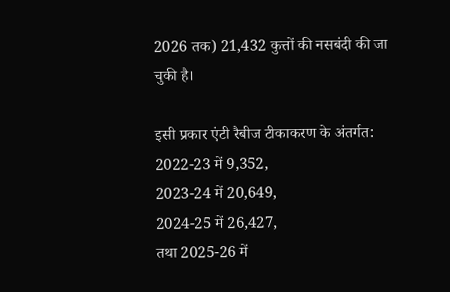2026 तक) 21,432 कुत्तों की नसबंदी की जा चुकी है।

इसी प्रकार एंटी रैबीज टीकाकरण के अंतर्गत:
2022-23 में 9,352,
2023-24 में 20,649,
2024-25 में 26,427,
तथा 2025-26 में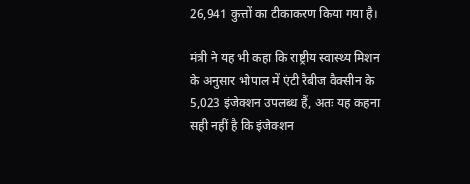26,941 कुत्तों का टीकाकरण किया गया है।

मंत्री ने यह भी कहा कि राष्ट्रीय स्वास्थ्य मिशन के अनुसार भोपाल में एंटी रैबीज वैक्सीन के 5,023 इंजेक्शन उपलब्ध हैं, अतः यह कहना सही नहीं है कि इंजेक्शन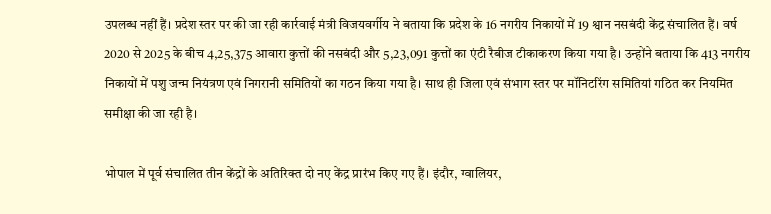उपलब्ध नहीं हैं। प्रदेश स्तर पर की जा रही कार्रवाई मंत्री विजयवर्गीय ने बताया कि प्रदेश के 16 नगरीय निकायों में 19 श्वान नसबंदी केंद्र संचालित हैं। वर्ष 2020 से 2025 के बीच 4,25,375 आवारा कुत्तों की नसबंदी और 5,23,091 कुत्तों का एंटी रैबीज टीकाकरण किया गया है। उन्होंने बताया कि 413 नगरीय निकायों में पशु जन्म नियंत्रण एवं निगरानी समितियों का गठन किया गया है। साथ ही जिला एवं संभाग स्तर पर मॉनिटरिंग समितियां गठित कर नियमित समीक्षा की जा रही है।

भोपाल में पूर्व संचालित तीन केंद्रों के अतिरिक्त दो नए केंद्र प्रारंभ किए गए हैं। इंदौर, ग्वालियर,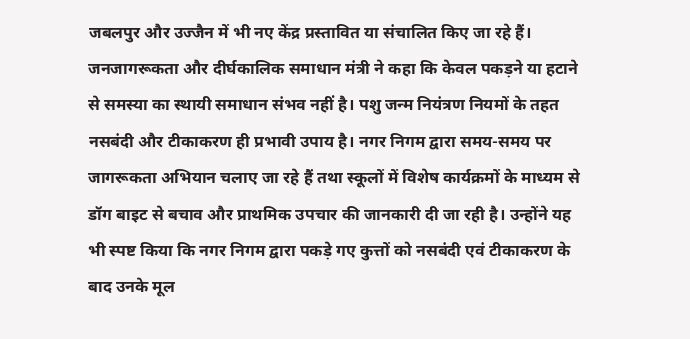जबलपुर और उज्जैन में भी नए केंद्र प्रस्तावित या संचालित किए जा रहे हैं। जनजागरूकता और दीर्घकालिक समाधान मंत्री ने कहा कि केवल पकड़ने या हटाने से समस्या का स्थायी समाधान संभव नहीं है। पशु जन्म नियंत्रण नियमों के तहत नसबंदी और टीकाकरण ही प्रभावी उपाय है। नगर निगम द्वारा समय-समय पर जागरूकता अभियान चलाए जा रहे हैं तथा स्कूलों में विशेष कार्यक्रमों के माध्यम से डॉग बाइट से बचाव और प्राथमिक उपचार की जानकारी दी जा रही है। उन्होंने यह भी स्पष्ट किया कि नगर निगम द्वारा पकड़े गए कुत्तों को नसबंदी एवं टीकाकरण के बाद उनके मूल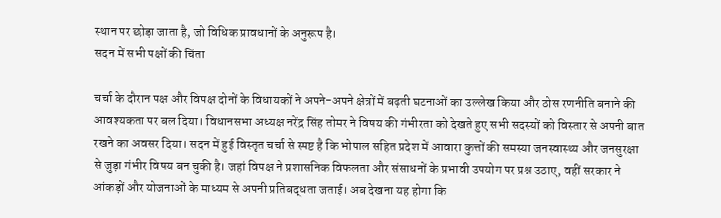स्थान पर छोड़ा जाता है, जो विधिक प्रावधानों के अनुरूप है।
सदन में सभी पक्षों की चिंता

चर्चा के दौरान पक्ष और विपक्ष दोनों के विधायकों ने अपने-अपने क्षेत्रों में बढ़ती घटनाओं का उल्लेख किया और ठोस रणनीति बनाने की आवश्यकता पर बल दिया। विधानसभा अध्यक्ष नरेंद्र सिंह तोमर ने विषय की गंभीरता को देखते हुए सभी सदस्यों को विस्तार से अपनी बात रखने का अवसर दिया। सदन में हुई विस्तृत चर्चा से स्पष्ट है कि भोपाल सहित प्रदेश में आवारा कुत्तों की समस्या जनस्वास्थ्य और जनसुरक्षा से जुड़ा गंभीर विषय बन चुकी है। जहां विपक्ष ने प्रशासनिक विफलता और संसाधनों के प्रभावी उपयोग पर प्रश्न उठाए, वहीं सरकार ने आंकड़ों और योजनाओं के माध्यम से अपनी प्रतिबद्धता जताई। अब देखना यह होगा कि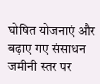घोषित योजनाएं और बढ़ाए गए संसाधन जमीनी स्तर पर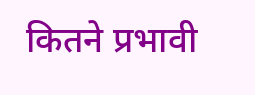कितने प्रभावी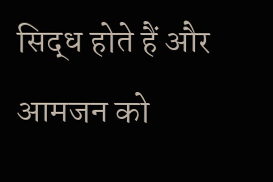सिद्ध होते हैं और आमजन को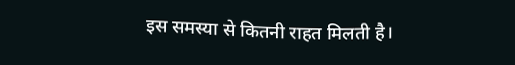इस समस्या से कितनी राहत मिलती है।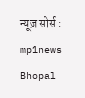न्यूज़ सोर्स : mp1news Bhopal